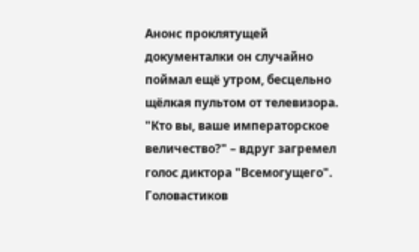Анонс проклятущей документалки он случайно поймал ещё утром, бесцельно щёлкая пультом от телевизора. "Кто вы, ваше императорское величество?" – вдруг загремел голос диктора "Всемогущего". Головастиков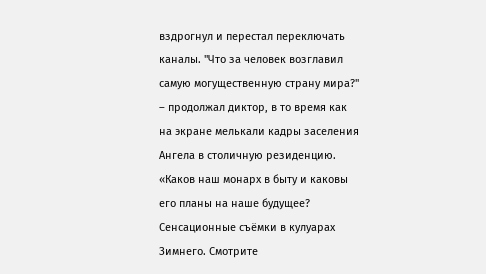вздрогнул и перестал переключать каналы. "Что за человек возглавил самую могущественную страну мира?" – продолжал диктор, в то время как на экране мелькали кадры заселения Ангела в столичную резиденцию. «Каков наш монарх в быту и каковы его планы на наше будущее? Сенсационные съёмки в кулуарах Зимнего. Смотрите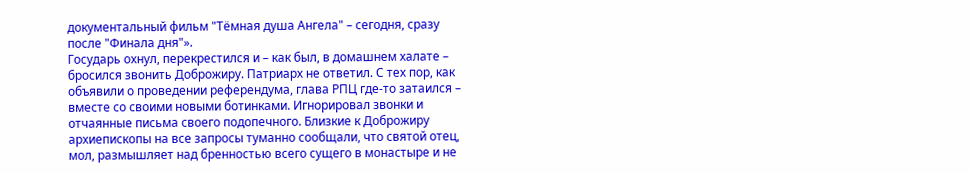документальный фильм "Тёмная душа Ангела" – сегодня, сразу после "Финала дня"».
Государь охнул, перекрестился и – как был, в домашнем халате – бросился звонить Доброжиру. Патриарх не ответил. С тех пор, как объявили о проведении референдума, глава РПЦ где-то затаился – вместе со своими новыми ботинками. Игнорировал звонки и отчаянные письма своего подопечного. Близкие к Доброжиру архиепископы на все запросы туманно сообщали, что святой отец, мол, размышляет над бренностью всего сущего в монастыре и не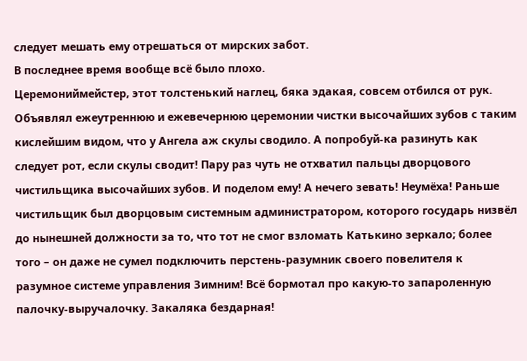следует мешать ему отрешаться от мирских забот.
В последнее время вообще всё было плохо.
Церемониймейстер, этот толстенький наглец, бяка эдакая, совсем отбился от рук. Объявлял ежеутреннюю и ежевечернюю церемонии чистки высочайших зубов с таким кислейшим видом, что у Ангела аж скулы сводило. А попробуй-ка разинуть как следует рот, если скулы сводит! Пару раз чуть не отхватил пальцы дворцового чистильщика высочайших зубов. И поделом ему! А нечего зевать! Неумёха! Раньше чистильщик был дворцовым системным администратором, которого государь низвёл до нынешней должности за то, что тот не смог взломать Катькино зеркало; более того – он даже не сумел подключить перстень-разумник своего повелителя к разумное системе управления Зимним! Всё бормотал про какую-то запароленную палочку-выручалочку. Закаляка бездарная!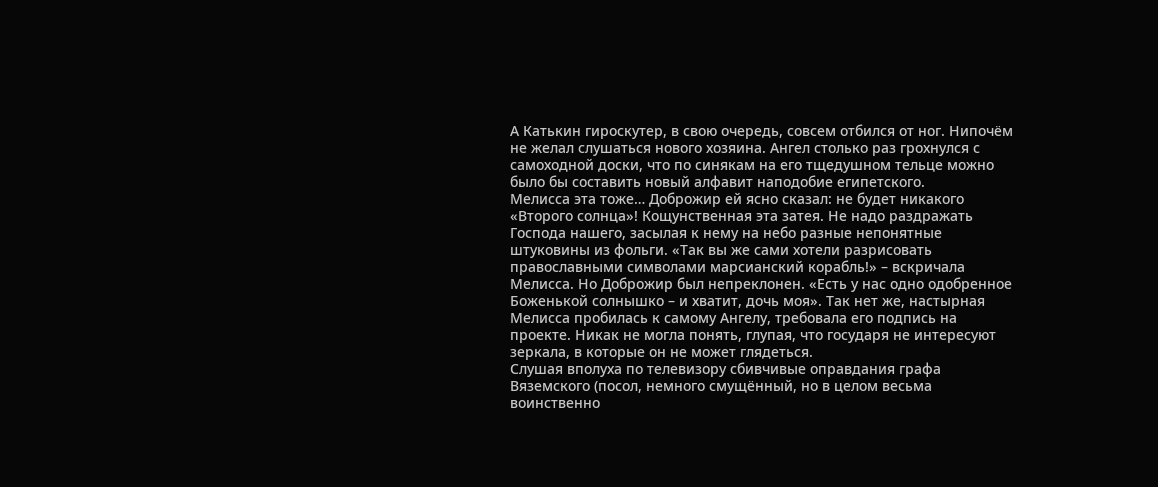А Катькин гироскутер, в свою очередь, совсем отбился от ног. Нипочём не желал слушаться нового хозяина. Ангел столько раз грохнулся с самоходной доски, что по синякам на его тщедушном тельце можно было бы составить новый алфавит наподобие египетского.
Мелисса эта тоже… Доброжир ей ясно сказал: не будет никакого «Второго солнца»! Кощунственная эта затея. Не надо раздражать Господа нашего, засылая к нему на небо разные непонятные штуковины из фольги. «Так вы же сами хотели разрисовать православными символами марсианский корабль!» – вскричала Мелисса. Но Доброжир был непреклонен. «Есть у нас одно одобренное Боженькой солнышко – и хватит, дочь моя». Так нет же, настырная Мелисса пробилась к самому Ангелу, требовала его подпись на проекте. Никак не могла понять, глупая, что государя не интересуют зеркала, в которые он не может глядеться.
Слушая вполуха по телевизору сбивчивые оправдания графа Вяземского (посол, немного смущённый, но в целом весьма воинственно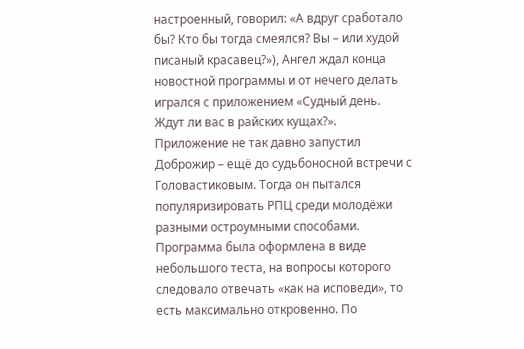настроенный, говорил: «А вдруг сработало бы? Кто бы тогда смеялся? Вы – или худой писаный красавец?»), Ангел ждал конца новостной программы и от нечего делать игрался с приложением «Судный день. Ждут ли вас в райских кущах?». Приложение не так давно запустил Доброжир – ещё до судьбоносной встречи с Головастиковым. Тогда он пытался популяризировать РПЦ среди молодёжи разными остроумными способами.
Программа была оформлена в виде небольшого теста, на вопросы которого следовало отвечать «как на исповеди», то есть максимально откровенно. По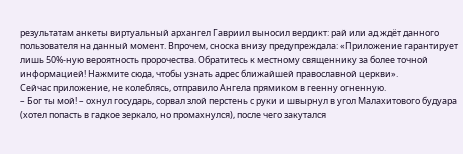результатам анкеты виртуальный архангел Гавриил выносил вердикт: рай или ад ждёт данного пользователя на данный момент. Впрочем, сноска внизу предупреждала: «Приложение гарантирует лишь 50%-ную вероятность пророчества. Обратитесь к местному священнику за более точной информацией! Нажмите сюда, чтобы узнать адрес ближайшей православной церкви».
Сейчас приложение, не колеблясь, отправило Ангела прямиком в геенну огненную.
– Бог ты мой! – охнул государь, сорвал злой перстень с руки и швырнул в угол Малахитового будуара (хотел попасть в гадкое зеркало, но промахнулся), после чего закутался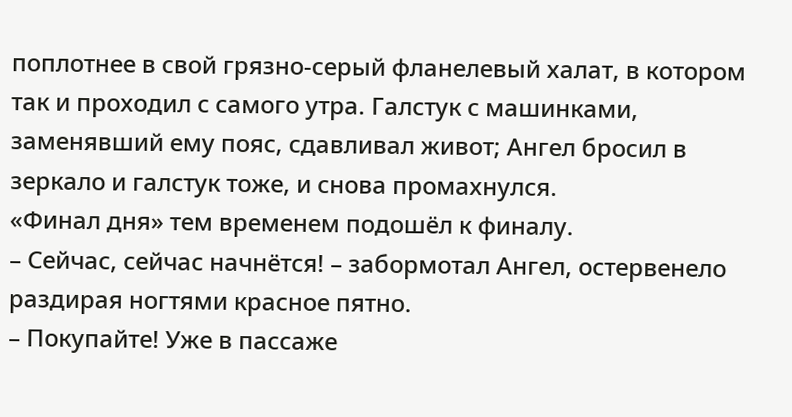поплотнее в свой грязно-серый фланелевый халат, в котором так и проходил с самого утра. Галстук с машинками, заменявший ему пояс, сдавливал живот; Ангел бросил в зеркало и галстук тоже, и снова промахнулся.
«Финал дня» тем временем подошёл к финалу.
– Сейчас, сейчас начнётся! – забормотал Ангел, остервенело раздирая ногтями красное пятно.
– Покупайте! Уже в пассаже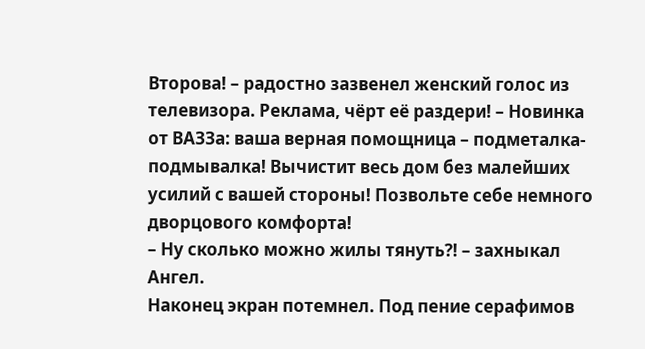Второва! – радостно зазвенел женский голос из телевизора. Реклама, чёрт её раздери! – Новинка от ВАЗЗа: ваша верная помощница – подметалка-подмывалка! Вычистит весь дом без малейших усилий с вашей стороны! Позвольте себе немного дворцового комфорта!
– Ну сколько можно жилы тянуть?! – захныкал Ангел.
Наконец экран потемнел. Под пение серафимов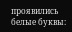проявились белые буквы: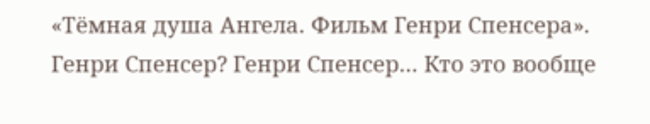«Тёмная душа Ангела. Фильм Генри Спенсера».
Генри Спенсер? Генри Спенсер… Кто это вообще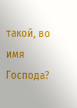такой, во имя Господа?